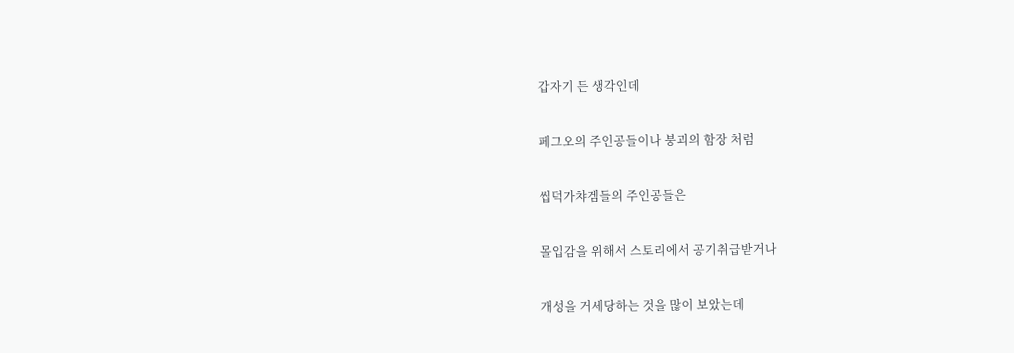갑자기 든 생각인데


페그오의 주인공들이나 붕괴의 함장 처럼


씹덕가챠겜들의 주인공들은


몰입감을 위해서 스토리에서 공기취급받거나


개성을 거세당하는 것을 많이 보았는데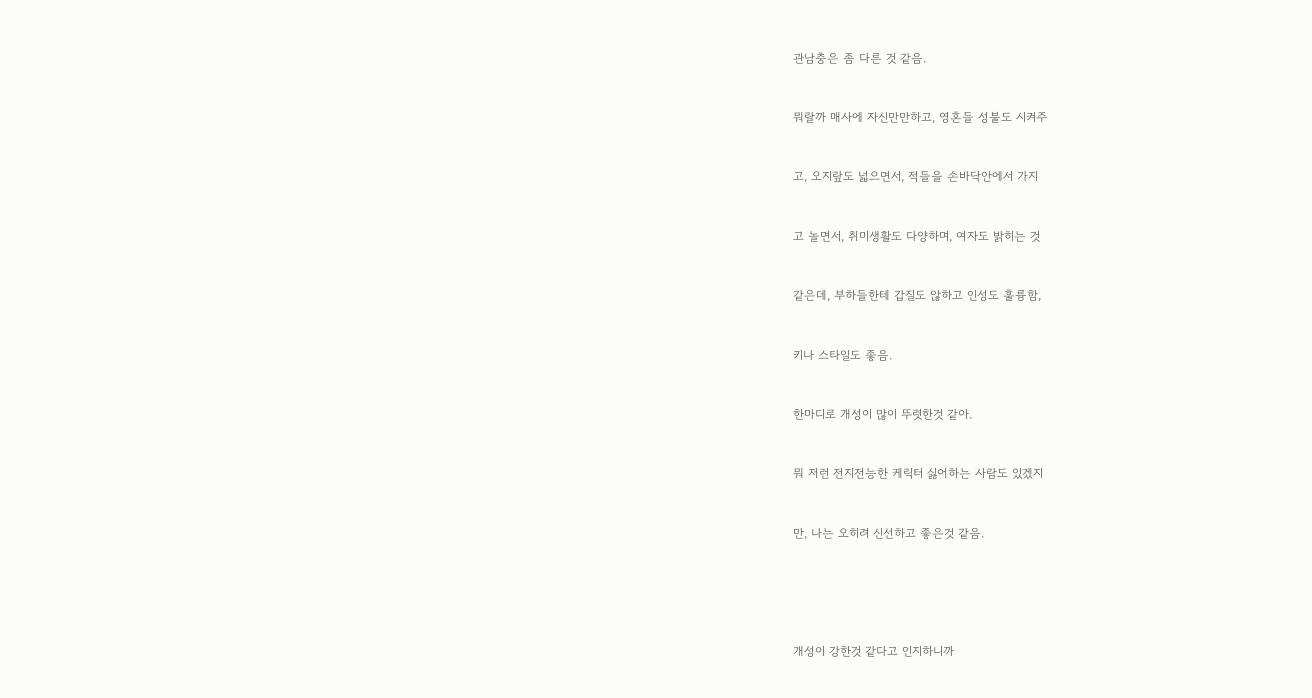관남충은 좀 다른 것 같음.


뭐랄까 매사에 자신만만하고, 영혼들 성불도 시켜주


고, 오지랖도 넓으면서, 적들을 손바닥안에서 가지


고 놀면서, 취미생활도 다양하며, 여자도 밝히는 것


같은데, 부하들한테 갑질도 않하고 인성도 훌륭함,


키나 스타일도 좋음.


한마디로 개성이 많이 뚜렷한것 같아.


뭐 저런 전지전능한 케릭터 싫어하는 사람도 있겠지


만, 나는 오히려 신선하고 좋은것 같음.





개성이 강한것 같다고 인지하니까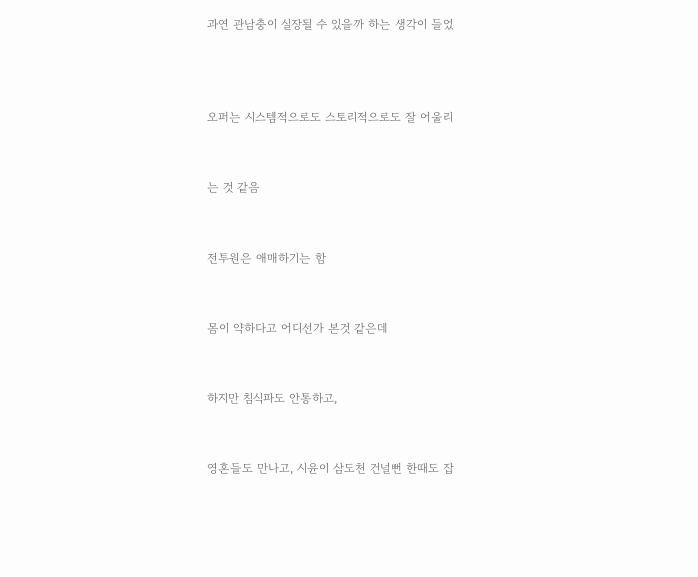과연 관남충이 실장될 수 있을까 하는 생각이 들었



오퍼는 시스템적으로도 스토리적으로도 잘 어울리


는 것 같음


전투원은 애매하기는 함


몸이 약하다고 어디선가 본것 같은데


하지만 침식파도 안통하고,


영혼들도 만나고, 시윤이 삼도천 건널뻔 한때도 잡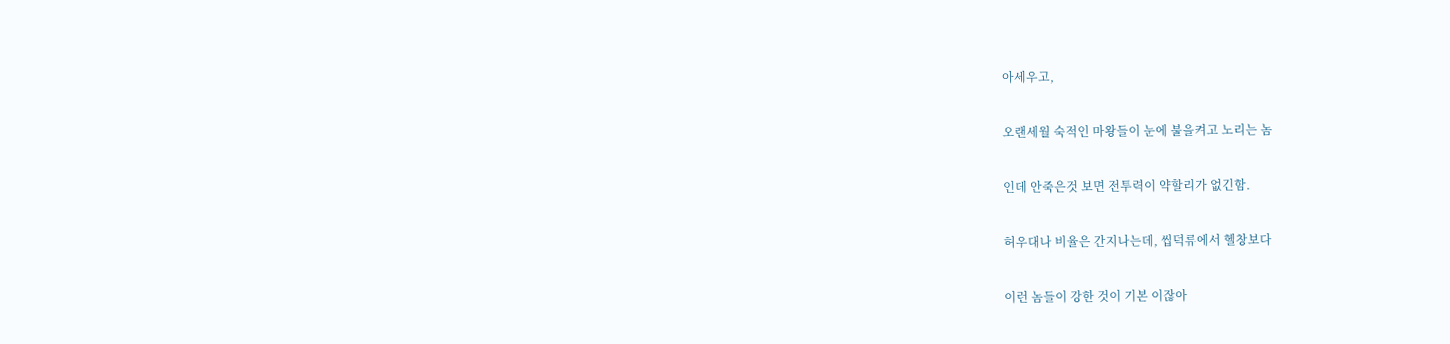아세우고,


오랜세월 숙적인 마왕들이 눈에 불을켜고 노리는 놈


인데 안죽은것 보면 전투력이 약할리가 없긴함.


허우대나 비율은 간지나는데, 씹덕류에서 헬창보다


이런 놈들이 강한 것이 기본 이잖아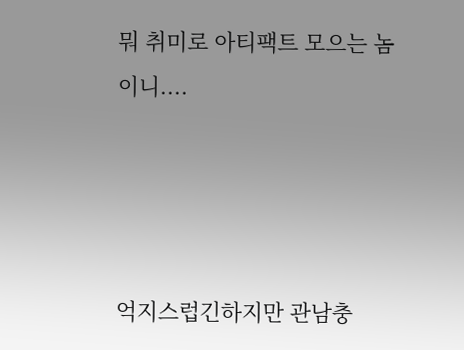뭐 취미로 아티팩트 모으는 놈이니....




억지스럽긴하지만 관남충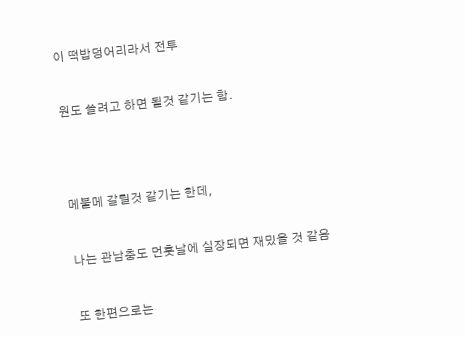이 떡밥덩어리라서 전투


원도 쓸려고 하면 될것 같기는 함.




메불메 갈릴것 같기는 한데,


나는 관남충도 먼훗날에 실장되면 재밌을 것 같음


또 한편으로는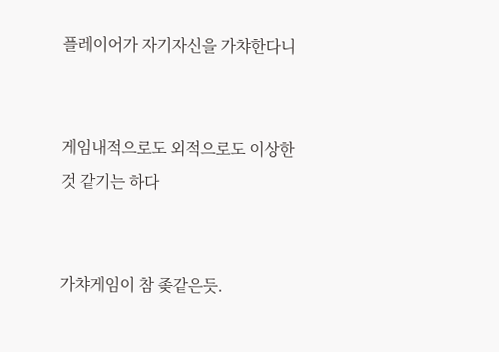플레이어가 자기자신을 가챠한다니


게임내적으로도 외적으로도 이상한것 같기는 하다


가챠게임이 참 좆같은듯.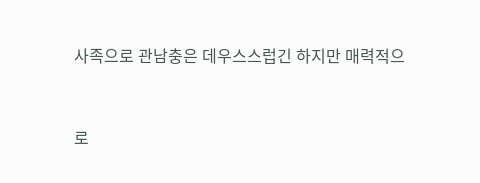사족으로 관남충은 데우스스럽긴 하지만 매력적으


로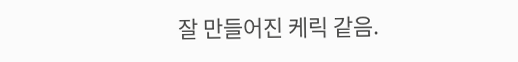잘 만들어진 케릭 같음.